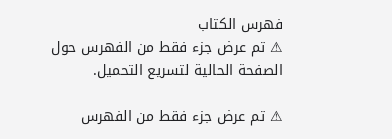فهرس الكتاب
⚠ تم عرض جزء فقط من الفهرس حول الصفحة الحالية لتسريع التحميل.

⚠ تم عرض جزء فقط من الفهرس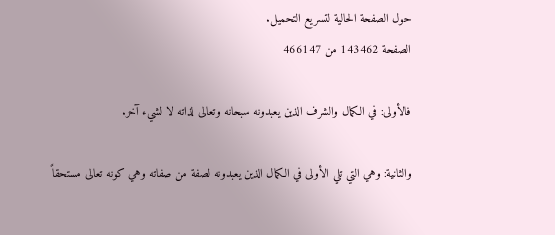حول الصفحة الحالية لتسريع التحميل.
الصفحة 143462 من 466147

فالأولى: في الكمال والشرف الذين يعبدونه سبحانه وتعالى لذاته لا لشيء آخر.

والثانية: وهي التي تلي الأولى في الكمال الذين يعبدونه لصفة من صفاته وهي كونه تعالى مستحقاً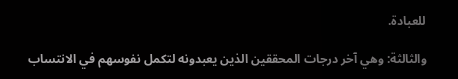للعبادة.

والثالثة: وهي آخر درجات المحققين الذين يعبدونه لتكمل نفوسهم في الانتساب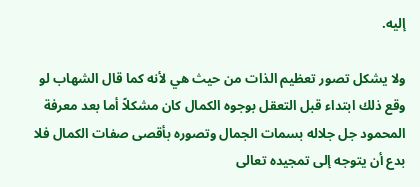إليه.

ولا يشكل تصور تعظيم الذات من حيث هي لأنه كما قال الشهاب لو وقع ذلك ابتداء قبل التعقل بوجوه الكمال كان مشكلاً أما بعد معرفة المحمود جل جلاله بسمات الجمال وتصوره بأقصى صفات الكمال فلا بدع أن يتوجه إلى تمجيده تعالى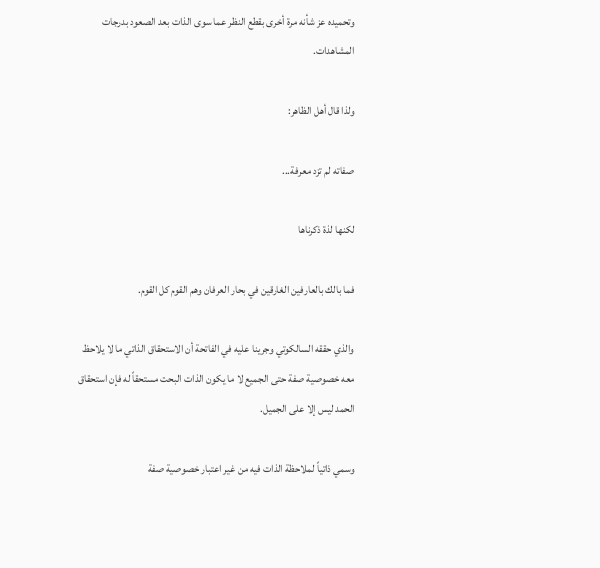وتحميده عز شأنه مرة أخرى بقطع النظر عما سوى الذات بعد الصعود بدرجات المشاهدات.

ولذا قال أهل الظاهر:

صفاته لم تزد معرفة...

لكنها لذة ذكرناها

فما بالك بالعارفين الغارقين في بحار العرفان وهم القوم كل القوم.

والذي حققه السالكوتي وجرينا عليه في الفاتحة أن الاستحقاق الذاتي ما لا يلاحظ معه خصوصية صفة حتى الجميع لا ما يكون الذات البحت مستحقاً له فإن استحقاق الحمد ليس إلا على الجميل.

وسمي ذاتياً لملاحظة الذات فيه من غير اعتبار خصوصية صفة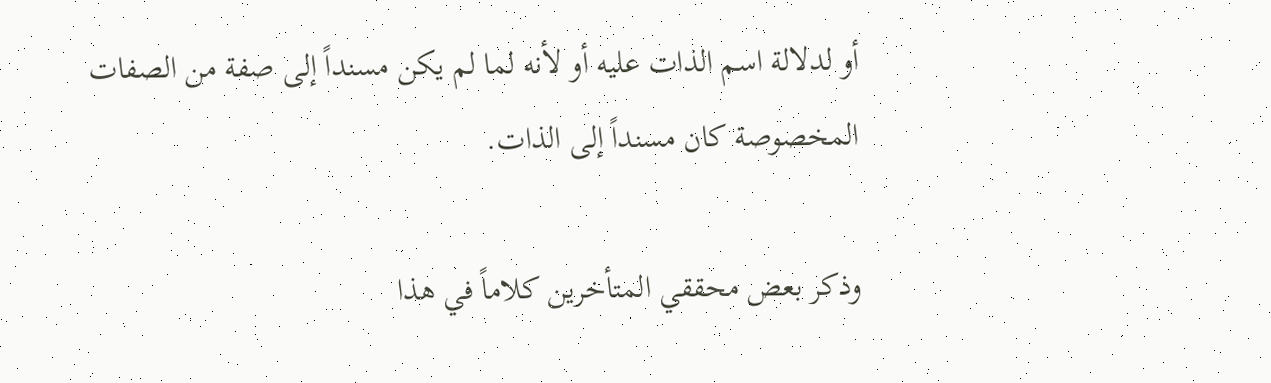أو لدلالة اسم الذات عليه أو لأنه لما لم يكن مسنداً إلى صفة من الصفات المخصوصة كان مسنداً إلى الذات.

وذكر بعض محققي المتأخرين كلاماً في هذا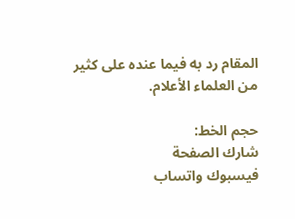المقام رد به فيما عنده على كثير من العلماء الأعلام.

حجم الخط:
شارك الصفحة
فيسبوك واتساب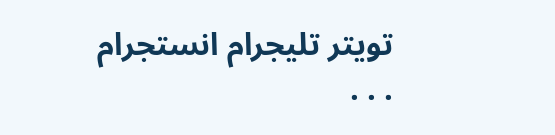تويتر تليجرام انستجرام
. . .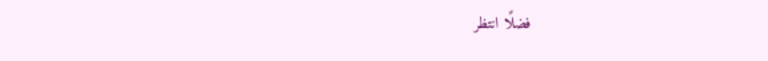فضلًا انتظر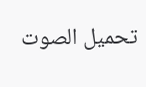تحميل الصوت